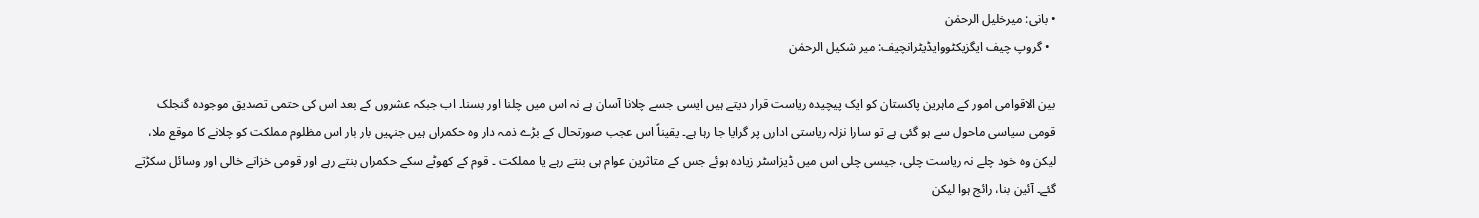• بانی: میرخلیل الرحمٰن
  • گروپ چیف ایگزیکٹووایڈیٹرانچیف: میر شکیل الرحمٰن

بین الاقوامی امور کے ماہرین پاکستان کو ایک پیچیدہ ریاست قرار دیتے ہیں ایسی جسے چلانا آسان ہے نہ اس میں چلنا اور بسنا۔ اب جبکہ عشروں کے بعد اس کی حتمی تصدیق موجودہ گنجلک قومی سیاسی ماحول سے ہو گئی ہے تو سارا نزلہ ریاستی ادارں پر گرایا جا رہا ہے۔ یقیناً اس عجب صورتحال کے بڑے ذمہ دار وہ حکمراں ہیں جنہیں بار بار اس مظلوم مملکت کو چلانے کا موقع ملا، لیکن وہ خود چلے نہ ریاست چلی، جیسی چلی اس میں ڈیزاسٹر زیادہ ہوئے جس کے متاثرین عوام ہی بنتے رہے یا مملکت ۔ قوم کے کھوٹے سکے حکمراں بنتے رہے اور قومی خزانے خالی اور وسائل سکڑتے گئے۔ آئین بنا، رائج ہوا لیکن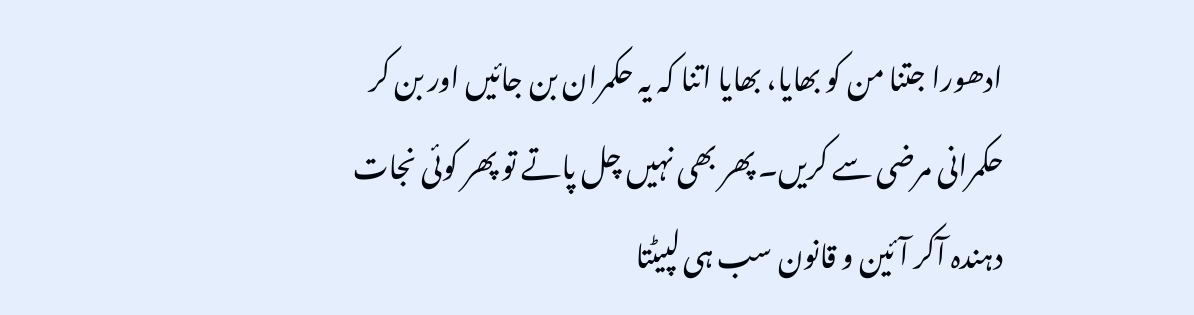ادھورا جتنا من کو بھایا، بھایا اتنا کہ یہ حکمران بن جائیں اور بن کر حکمرانی مرضی سے کریں۔ پھر بھی نہیں چل پاتے تو پھر کوئی نجات دہندہ آکر آئین و قانون سب ہی لپیٹتا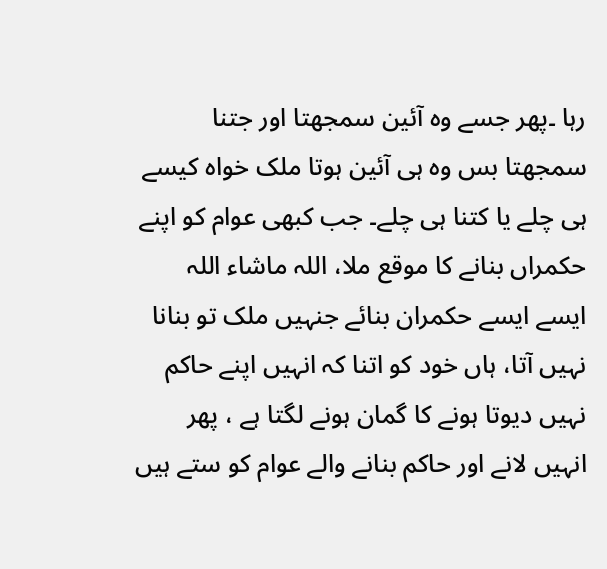رہا ۔پھر جسے وہ آئین سمجھتا اور جتنا سمجھتا بس وہ ہی آئین ہوتا ملک خواہ کیسے ہی چلے یا کتنا ہی چلے۔ جب کبھی عوام کو اپنے حکمراں بنانے کا موقع ملا، اللہ ماشاء اللہ ایسے ایسے حکمران بنائے جنہیں ملک تو بنانا نہیں آتا، ہاں خود کو اتنا کہ انہیں اپنے حاکم نہیں دیوتا ہونے کا گمان ہونے لگتا ہے ، پھر انہیں لانے اور حاکم بنانے والے عوام کو ستے ہیں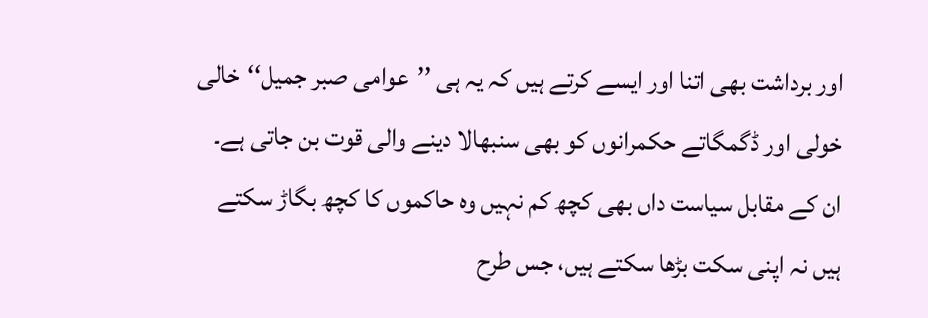اور برداشت بھی اتنا اور ایسے کرتے ہیں کہ یہ ہی ’’عوامی صبر جمیل‘‘خالی خولی اور ڈگمگاتے حکمرانوں کو بھی سنبھالا دینے والی قوت بن جاتی ہے۔ ان کے مقابل سیاست داں بھی کچھ کم نہیں وہ حاکموں کا کچھ بگاڑ سکتے ہیں نہ اپنی سکت بڑھا سکتے ہیں، جس طرح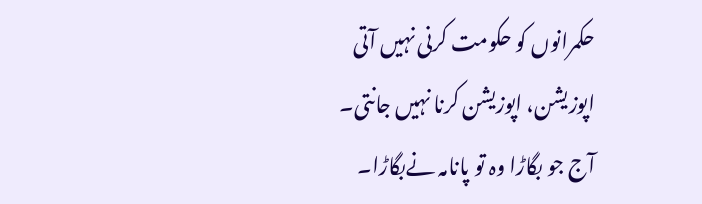حکمرانوں کو حکومت کرنی نہیں آتی اپوزیشن، اپوزیشن کرنا نہیں جانتی۔ آج جو بگاڑا وہ تو پانامہ نےبگاڑا۔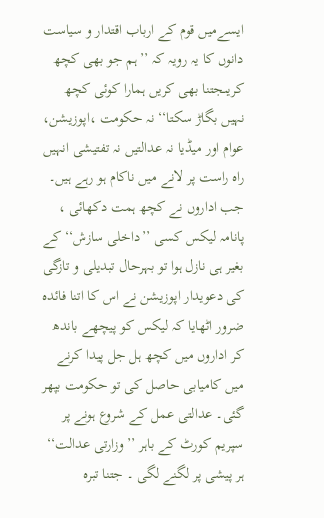ایسےمیں قوم کے ارباب اقتدار و سیاست دانوں کا یہ رویہ کہ ’’ہم جو بھی کچھ کریںجتنا بھی کریں ہمارا کوئی کچھ نہیں بگاڑ سکتا‘‘ نہ حکومت ،اپوزیشن، عوام اور میڈیا نہ عدالتیں نہ تفتیشی انہیں راہ راست پر لانے میں ناکام ہو رہے ہیں۔ جب اداروں نے کچھ ہمت دکھائی ، پانامہ لیکس کسی ’’داخلی سازش‘‘ کے بغیر ہی نازل ہوا تو بہرحال تبدیلی و تازگی کی دعویدار اپوزیشن نے اس کا اتنا فائدہ ضرور اٹھایا کہ لیکس کو پیچھے باندھ کر اداروں میں کچھ ہل جل پیدا کرنے میں کامیابی حاصل کی تو حکومت بپھر گئی۔ عدالتی عمل کے شروع ہونے پر سپریم کورٹ کے باہر ’’وزارتی عدالت‘‘ ہر پیشی پر لگنے لگی ۔ جتنا تبرہ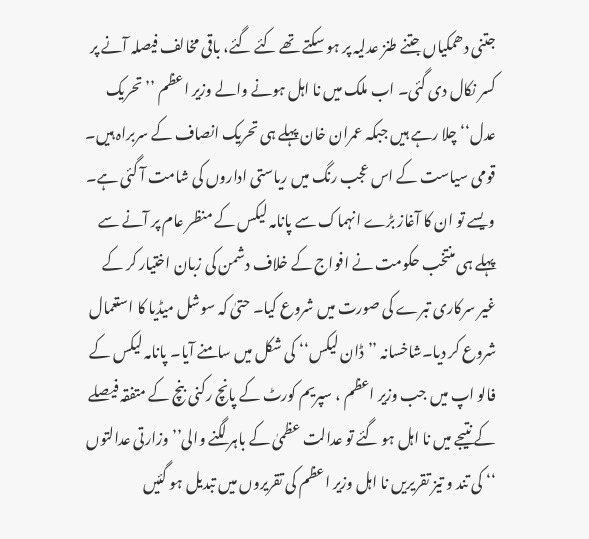جتنی دھمکیاں جتنے طنز عدلیہ پر ہو سکتے تھے کئے گئے، باقی مخالف فیصلہ آنے پر کسر نکال دی گئی۔ اب ملک میں نا اہل ہونے والے وزیر اعظم ’’تحریک عدل‘‘ چلا رہے ہیں جبکہ عمران خان پہلے ہی تحریک انصاف کے سربراہ ہیں۔
قومی سیاست کے اس عجب رنگ میں ریاستی اداروں کی شامت آ گئی ہے۔ ویسے تو ان کا آغاز بڑے انہماک سے پانامہ لیکس کے منظر عام پر آنے سے پہلے ہی منتخب حکومت نے افواج کے خلاف دشمن کی زبان اختیار کر کے غیر سرکاری تبرے کی صورت میں شروع کیا۔ حتیٰ کہ سوشل میڈیا کا استعمال شروع کر دیا۔شاخسانہ ’’ڈان لیکس‘‘ کی شکل میں سامنے آیا۔ پانامہ لیکس کے فالو اپ میں جب وزیر اعظم ، سپریم کورٹ کے پانچ رکنی بنچ کے متفقہ فیصلے کے نتیجے میں نا اہل ہو گئے تو عدالت عظمیٰ کے باہر لگنے والی’’وزارتی عدالتوں ‘‘ کی تند و تیز تقریریں نا اہل وزیر اعظم کی تقریروں میں تبدیل ہو گئیں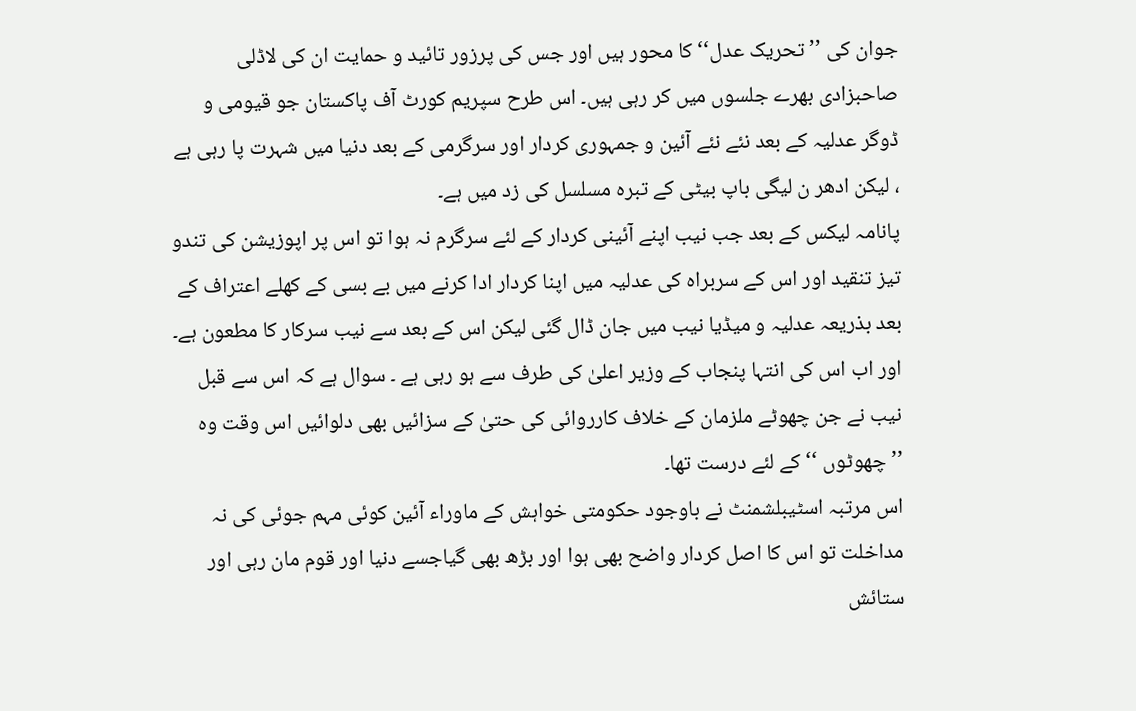جوان کی ’’تحریک عدل‘‘ کا محور ہیں اور جس کی پرزور تائید و حمایت ان کی لاڈلی صاحبزادی بھرے جلسوں میں کر رہی ہیں۔ اس طرح سپریم کورٹ آف پاکستان جو قیومی و ڈوگر عدلیہ کے بعد نئے نئے آئین و جمہوری کردار اور سرگرمی کے بعد دنیا میں شہرت پا رہی ہے ، لیکن ادھر ن لیگی باپ بیٹی کے تبرہ مسلسل کی زد میں ہے۔
پانامہ لیکس کے بعد جب نیب اپنے آئینی کردار کے لئے سرگرم نہ ہوا تو اس پر اپوزیشن کی تندو تیز تنقید اور اس کے سربراہ کی عدلیہ میں اپنا کردار ادا کرنے میں بے بسی کے کھلے اعتراف کے بعد بذریعہ عدلیہ و میڈیا نیب میں جان ڈال گئی لیکن اس کے بعد سے نیب سرکار کا مطعون ہے۔ اور اب اس کی انتہا پنجاب کے وزیر اعلیٰ کی طرف سے ہو رہی ہے ۔ سوال ہے کہ اس سے قبل نیب نے جن چھوٹے ملزمان کے خلاف کارروائی کی حتیٰ کے سزائیں بھی دلوائیں اس وقت وہ ’’چھوٹوں ‘‘کے لئے درست تھا۔
اس مرتبہ اسٹیبلشمنٹ نے باوجود حکومتی خواہش کے ماوراء آئین کوئی مہم جوئی کی نہ مداخلت تو اس کا اصل کردار واضح بھی ہوا اور بڑھ بھی گیاجسے دنیا اور قوم مان رہی اور ستائش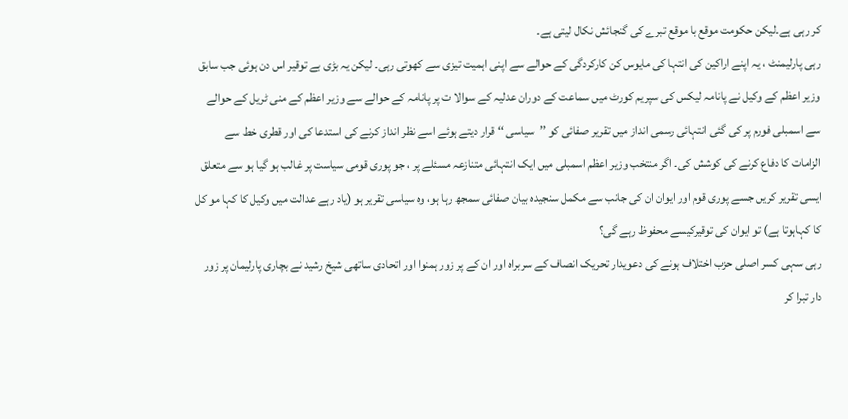کر رہی ہے۔لیکن حکومت موقع با موقع تبرے کی گنجائش نکال لیتی ہے۔
رہی پارلیمنٹ ، یہ اپنے اراکین کی انتہا کی مایوس کن کارکردگی کے حوالے سے اپنی اہمیت تیزی سے کھوتی رہی۔ لیکن یہ بڑی بے توقیر اس دن ہوئی جب سابق وزیر اعظم کے وکیل نے پانامہ لیکس کی سپریم کورٹ میں سماعت کے دوران عدلیہ کے سوالا ت پر پانامہ کے حوالے سے وزیر اعظم کے منی ٹریل کے حوالے سے اسمبلی فورم پر کی گئی انتہائی رسمی انداز میں تقریر صفائی کو ’’سیاسی ‘‘ قرار دیتے ہوئے اسے نظر انداز کرنے کی استدعا کی اور قطری خط سے الزامات کا دفاع کرنے کی کوشش کی۔ اگر منتخب وزیر اعظم اسمبلی میں ایک انتہائی متنازعہ مسئلے پر ، جو پوری قومی سیاست پر غالب ہو گیا ہو سے متعلق ایسی تقریر کریں جسے پوری قوم اور ایوان ان کی جانب سے مکمل سنجیدہ بیان صفائی سمجھ رہا ہو، وہ سیاسی تقریر ہو (یاد رہے عدالت میں وکیل کا کہا مو کل کا کہاہوتا ہے) تو ایوان کی توقیرکیسے محفوظ رہے گی؟
رہی سہی کسر اصلی حزب اختلاف ہونے کی دعویدار تحریک انصاف کے سربراہ اور ان کے پر زور ہمنوا اور اتحادی ساتھی شیخ رشید نے بچاری پارلیمان پر زور دار تبرا کر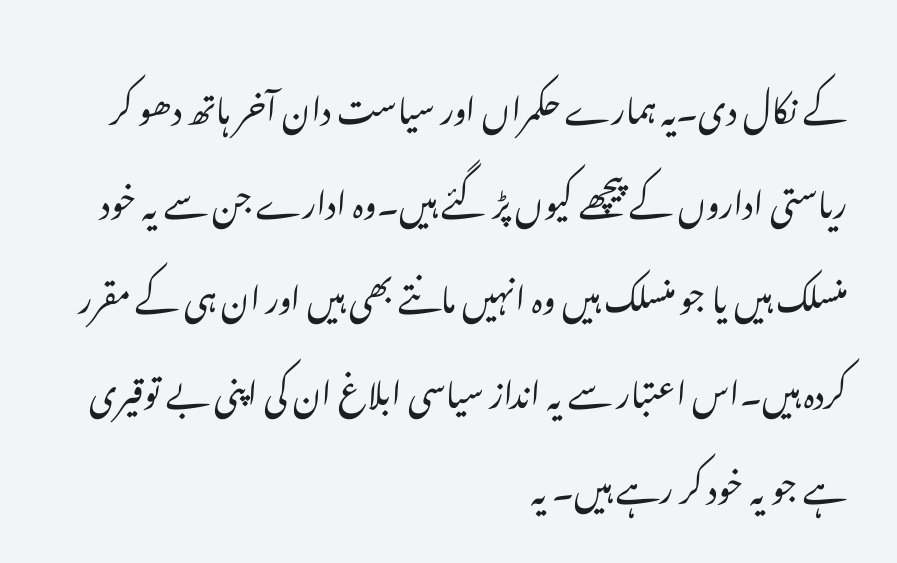کے نکال دی۔یہ ہمارے حکمراں اور سیاست دان آخر ہاتھ دھو کر ریاستی اداروں کے پیچھے کیوں پڑ گئے ہیں۔وہ ادارے جن سے یہ خود منسلک ہیں یا جو منسلک ہیں وہ انہیں مانتے بھی ہیں اور ان ہی کے مقرر کردہ ہیں۔اس اعتبار سے یہ انداز سیاسی ابلاغ ان کی اپنی بے توقیری ہے جو یہ خود کر رہے ہیں۔ یہ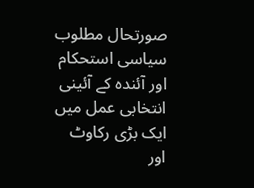صورتحال مطلوب سیاسی استحکام اور آئندہ کے آئینی انتخابی عمل میں ایک بڑی رکاوٹ اور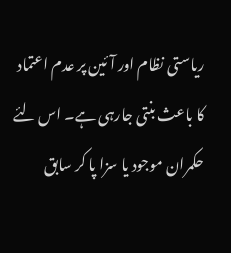ریاستی نظام اور آئین پر عدم اعتماد کا باعث بنتی جارہی ہے۔ اس لئے حکمران موجود یا سزا پا کر سابق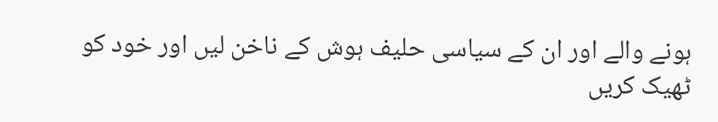ہونے والے اور ان کے سیاسی حلیف ہوش کے ناخن لیں اور خود کو ٹھیک کریں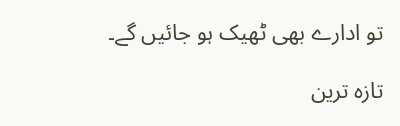تو ادارے بھی ٹھیک ہو جائیں گے۔

تازہ ترین